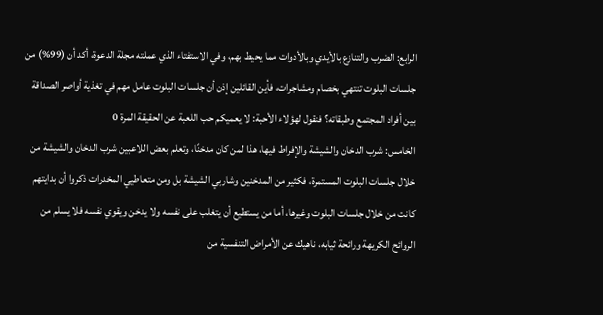الرابع: الضرب والتنازع بالأيدي وبالأدوات مما يحيط بهم، وفي الاستفتاء الذي عملته مجلة الدعوة، أكد أن (99%) من جلسات البلوت تنتهي بخصام ومشاجرات، فأين القائلين إذن أن جلسات البلوت عامل مهم في تغذية أواصر الصداقة بين أفراد المجتمع وطبقاته؟ فنقول لهؤلاء الأحبة: لا يعميكم حب اللعبة عن الحقيقة المرة 0
الخامس: شرب الدخان والشيشة والإفراط فيها، هذا لمن كان مدخنًا، وتعلم بعض اللاعبين شرب الدخان والشيشة من خلال جلسات البلوت المستمرة، فكثير من المدخنين وشاربي الشيشة بل ومن متعاطيي المخدرات ذكروا أن بدايتهم كانت من خلال جلسات البلوت وغيرها، أما من يستطيع أن يتغلب على نفسه ولا يدخن ويقوي نفسه فلا يسلم من الروائح الكريهة ورائحة ثيابه، ناهيك عن الأمراض التنفسية من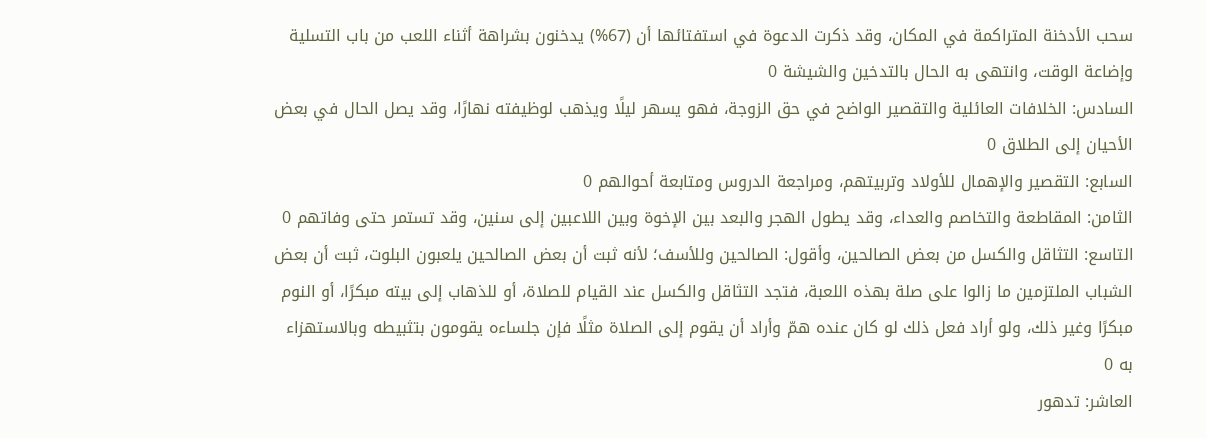سحب الأدخنة المتراكمة في المكان، وقد ذكرت الدعوة في استفتائها أن (67%) يدخنون بشراهة أثناء اللعب من باب التسلية وإضاعة الوقت، وانتهى به الحال بالتدخين والشيشة 0
السادس: الخلافات العائلية والتقصير الواضح في حق الزوجة، فهو يسهر ليلًا ويذهب لوظيفته نهارًا، وقد يصل الحال في بعض الأحيان إلى الطلاق 0
السابع: التقصير والإهمال للأولاد وتربيتهم، ومراجعة الدروس ومتابعة أحوالهم 0
الثامن: المقاطعة والتخاصم والعداء، وقد يطول الهجر والبعد بين الإخوة وبين اللاعبين إلى سنين، وقد تستمر حتى وفاتهم 0
التاسع: التثاقل والكسل من بعض الصالحين، وأقول: الصالحين وللأسف؛ لأنه ثبت أن بعض الصالحين يلعبون البلوت، ثبت أن بعض الشباب الملتزمين ما زالوا على صلة بهذه اللعبة، فتجد التثاقل والكسل عند القيام للصلاة، أو للذهاب إلى بيته مبكرًا، أو النوم مبكرًا وغير ذلك، ولو أراد فعل ذلك لو كان عنده همّ وأراد أن يقوم إلى الصلاة مثلًا فإن جلساءه يقومون بتثبيطه وبالاستهزاء به 0
العاشر: تدهور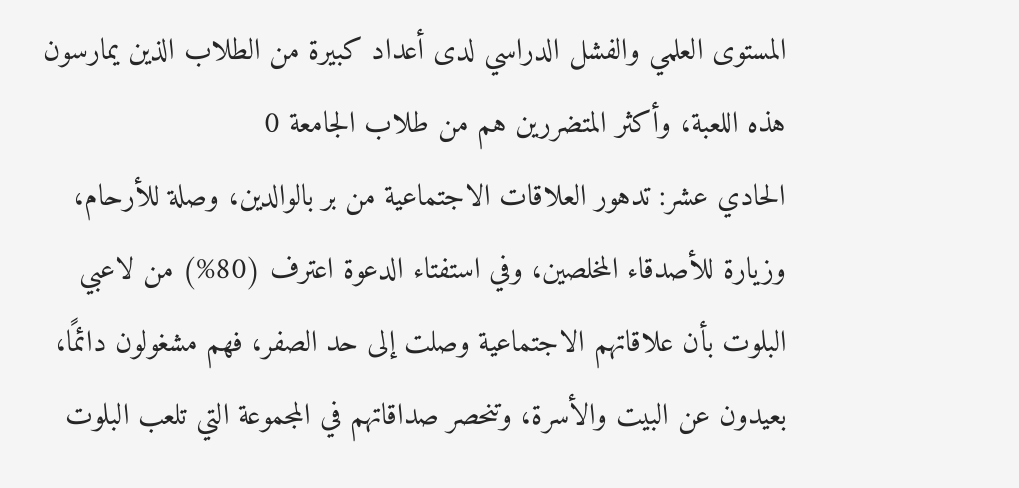المستوى العلمي والفشل الدراسي لدى أعداد كبيرة من الطلاب الذين يمارسون هذه اللعبة، وأكثر المتضررين هم من طلاب الجامعة 0
الحادي عشر: تدهور العلاقات الاجتماعية من بر بالوالدين، وصلة للأرحام، وزيارة للأصدقاء المخلصين، وفي استفتاء الدعوة اعترف (80%) من لاعبي البلوت بأن علاقاتهم الاجتماعية وصلت إلى حد الصفر، فهم مشغولون دائمًا، بعيدون عن البيت والأسرة، وتنحصر صداقاتهم في المجموعة التي تلعب البلوت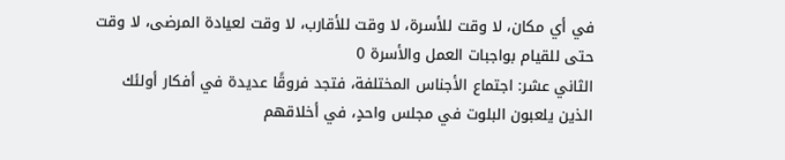في أي مكان، لا وقت للأسرة، لا وقت للأقارب، لا وقت لعيادة المرضى، لا وقت حتى للقيام بواجبات العمل والأسرة 0
الثاني عشر: اجتماع الأجناس المختلفة، فتجد فروقًا عديدة في أفكار أولئك الذين يلعبون البلوت في مجلس واحدٍ، في أخلاقهم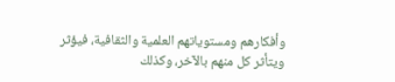وأفكارهم ومستوياتهم العلمية والثقافية، فيؤثر ويتأثر كل منهم بالآخر، وكذلك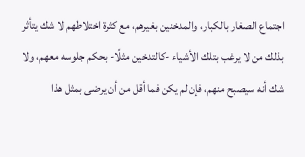اجتماع الصغار بالكبار، والمدخنين بغيرهم، مع كثرة اختلاطهم لا شك يتأثر بذلك من لا يرغب بتلك الأشياء -كالتدخين مثلًا- بحكم جلوسه معهم، ولا شك أنه سيصبح منهم، فإن لم يكن فما أقل من أن يرضى بمثل هذا